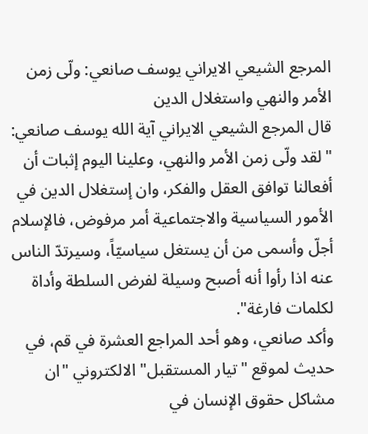المرجع الشيعي الايراني يوسف صانعي: ولّى زمن الأمر والنهي واستغلال الدين
قال المرجع الشيعي الايراني آية الله يوسف صانعي: "لقد ولّى زمن الأمر والنهي، وعلينا اليوم إثبات أن أفعالنا توافق العقل والفكر، وان إستغلال الدين في الأمور السياسية والاجتماعية أمر مرفوض، فالإسلام أجلّ وأسمى من أن يستغل سياسيّاً، وسيرتدّ الناس عنه اذا رأوا أنه أصبح وسيلة لفرض السلطة وأداة لكلمات فارغة".
وأكد صانعي، وهو أحد المراجع العشرة في قم، في حديث لموقع "تيار المستقبل" الالكتروني "ان مشاكل حقوق الإنسان في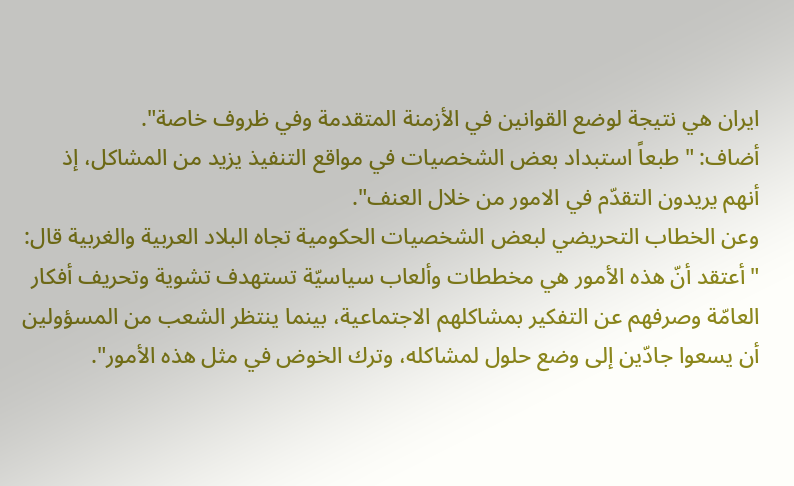ايران هي نتيجة لوضع القوانين في الأزمنة المتقدمة وفي ظروف خاصة".
أضاف: "طبعاً استبداد بعض الشخصيات في مواقع التنفيذ يزيد من المشاكل، إذ أنهم يريدون التقدّم في الامور من خلال العنف".
وعن الخطاب التحريضي لبعض الشخصيات الحكومية تجاه البلاد العربية والغربية قال: "أعتقد أنّ هذه الأمور هي مخططات وألعاب سياسيّة تستهدف تشوية وتحريف أفكار العامّة وصرفهم عن التفكير بمشاكلهم الاجتماعية، بينما ينتظر الشعب من المسؤولين أن يسعوا جادّين إلى وضع حلول لمشاكله، وترك الخوض في مثل هذه الأمور".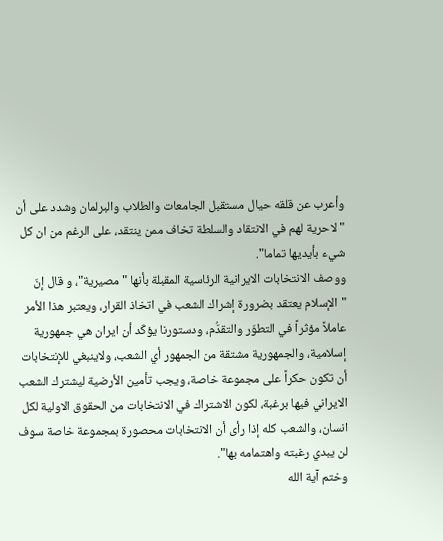وأعرب عن قلقه حيال مستقبل الجامعات والطلاب والبرلمان وشدد على أن "لاحرية لهم في الانتقاد والسلطة تخاف ممن ينتقد، على الرغم من ان كل شيء بأيديها تماما".
ووصف الانتخابات الايرانية الرئاسية المقبلة بأنها "مصيرية"، و قال إنّ "الإسلام يعتقد بضرورة إشراك الشعب في اتخاذ القرار، ويعتبر هذا الأمر عاملاً مؤثراً في التطوّر والتقدُّم، ودستورنا يؤكّد أن ايران هي جمهورية إسلامية، والجمهورية مشتقة من الجمهور أي الشعب، ولاينبغي للإنتخابات أن تكون حكراً على مجموعة خاصة، ويجب تأمين الأرضية ليشترك الشعب الايراني فيها برغبة، لكون الاشتراك في الانتخابات من الحقوق الاولية لكل انسان، والشعب كله إذا رأى أن الانتخابات محصورة بمجموعة خاصة سوف لن يبدي رغبته واهتمامه بها".
وختم آية الله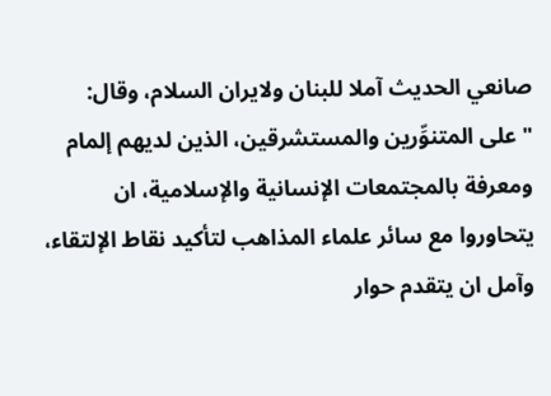صانعي الحديث آملا للبنان ولايران السلام، وقال: "على المتنوِّرين والمستشرقين، الذين لديهم إلمام ومعرفة بالمجتمعات الإنسانية والإسلامية، ان يتحاوروا مع سائر علماء المذاهب لتأكيد نقاط الإلتقاء، وآمل ان يتقدم حوار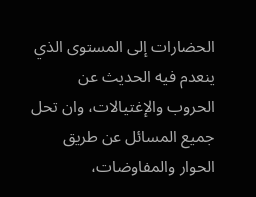الحضارات إلى المستوى الذي ينعدم فيه الحديث عن الحروب والإغتيالات، وان تحل جميع المسائل عن طريق الحوار والمفاوضات،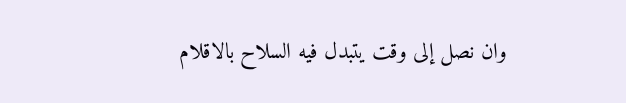وان نصل إلى وقت يتبدل فيه السلاح بالاقلام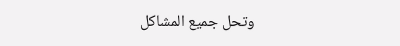وتحل جميع المشاكل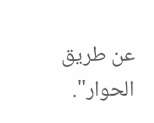عن طريق الحوار".